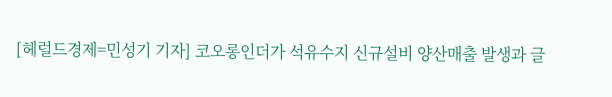[헤럴드경제=민성기 기자] 코오롱인더가 석유수지 신규설비 양산매출 발생과 글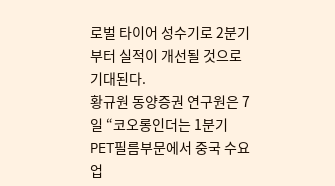로벌 타이어 성수기로 2분기부터 실적이 개선될 것으로 기대된다.
황규원 동양증권 연구원은 7일 “코오롱인더는 1분기 PET필름부문에서 중국 수요업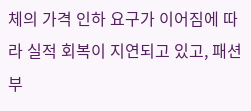체의 가격 인하 요구가 이어짐에 따라 실적 회복이 지연되고 있고, 패션부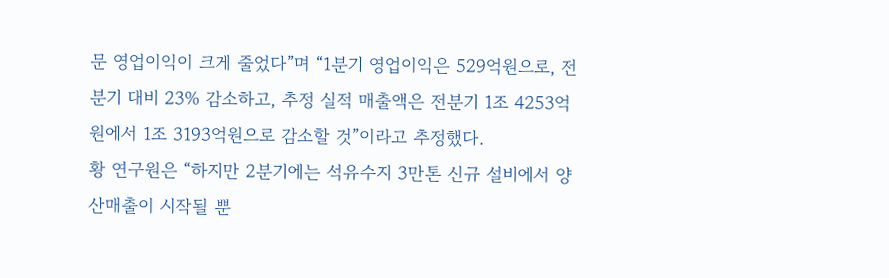문 영업이익이 크게 줄었다”며 “1분기 영업이익은 529억원으로, 전분기 대비 23% 감소하고, 추정 실적 매출액은 전분기 1조 4253억원에서 1조 3193억원으로 감소할 것”이라고 추정했다.
황 연구원은 “하지만 2분기에는 석유수지 3만톤 신규 설비에서 양산매출이 시작될 뿐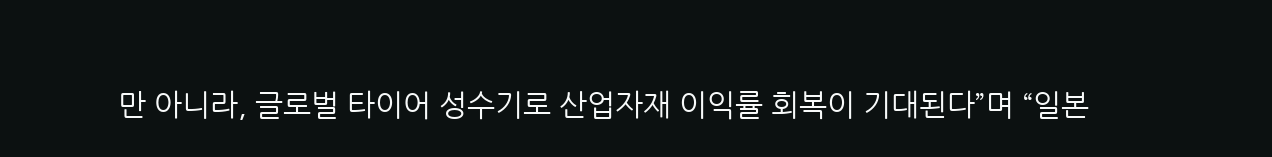만 아니라, 글로벌 타이어 성수기로 산업자재 이익률 회복이 기대된다”며 “일본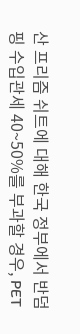산 프리즘 쉬트에 대해 한국 정부에서 반덤핑 수입관세 40~50%를 부과할 경우, PET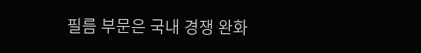필름 부문은 국내 경쟁 완화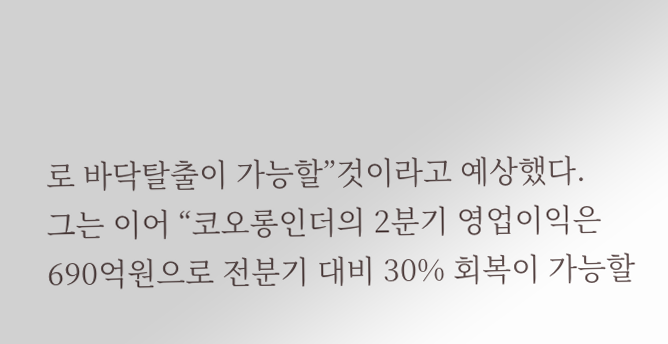로 바닥탈출이 가능할”것이라고 예상했다.
그는 이어 “코오롱인더의 2분기 영업이익은 690억원으로 전분기 대비 30% 회복이 가능할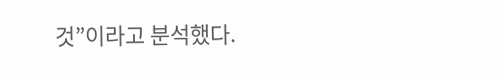것”이라고 분석했다.